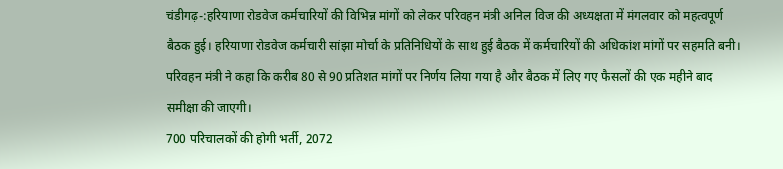चंडीगढ़-:हरियाणा रोडवेज कर्मचारियों की विभिन्न मांगों को लेकर परिवहन मंत्री अनिल विज की अध्यक्षता में मंगलवार को महत्वपूर्ण बैठक हुई। हरियाणा रोडवेज कर्मचारी सांझा मोर्चा के प्रतिनिधियों के साथ हुई बैठक में कर्मचारियों की अधिकांश मांगों पर सहमति बनी। परिवहन मंत्री ने कहा कि करीब 80 से 90 प्रतिशत मांगों पर निर्णय लिया गया है और बैठक में लिए गए फैसलों की एक महीने बाद समीक्षा की जाएगी।
700 परिचालकों की होगी भर्ती, 2072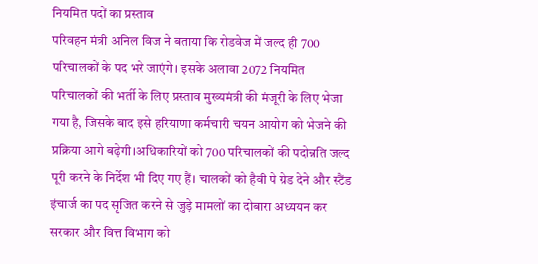नियमित पदों का प्रस्ताव
परिवहन मंत्री अनिल विज ने बताया कि रोडवेज में जल्द ही 700 परिचालकों के पद भरे जाएंगे। इसके अलावा 2072 नियमित परिचालकों की भर्ती के लिए प्रस्ताव मुख्यमंत्री की मंजूरी के लिए भेजा गया है, जिसके बाद इसे हरियाणा कर्मचारी चयन आयोग को भेजने की प्रक्रिया आगे बढ़ेगी।अधिकारियों को 700 परिचालकों की पदोन्नति जल्द पूरी करने के निर्देश भी दिए गए हैं। चालकों को हैवी पे ग्रेड देने और स्टैंड इंचार्ज का पद सृजित करने से जुड़े मामलों का दोबारा अध्ययन कर सरकार और वित्त विभाग को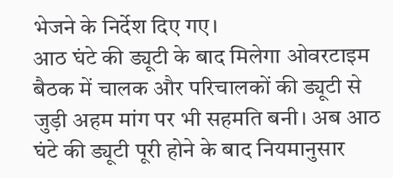भेजने के निर्देश दिए गए।
आठ घंटे की ड्यूटी के बाद मिलेगा ओवरटाइम
बैठक में चालक और परिचालकों की ड्यूटी से जुड़ी अहम मांग पर भी सहमति बनी। अब आठ घंटे की ड्यूटी पूरी होने के बाद नियमानुसार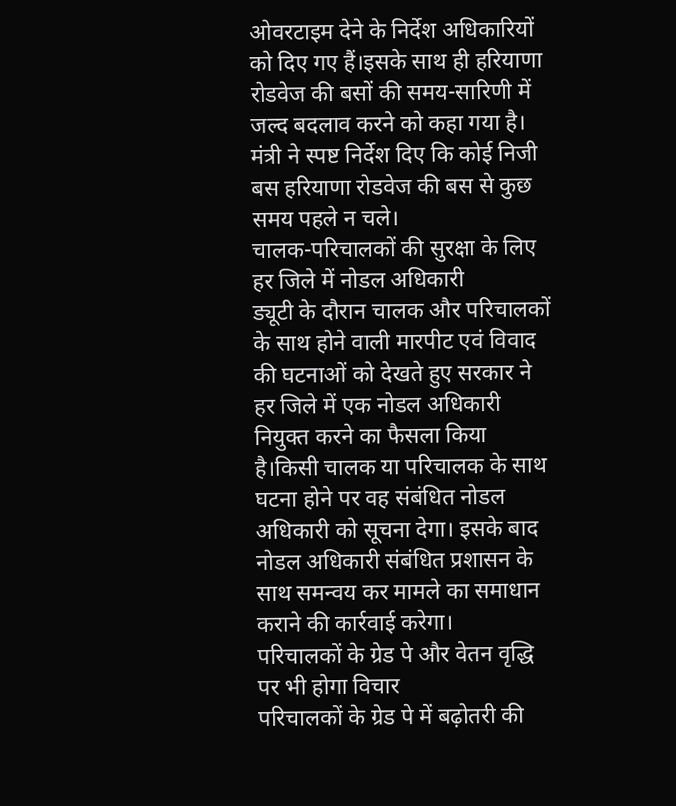ओवरटाइम देने के निर्देश अधिकारियों को दिए गए हैं।इसके साथ ही हरियाणा रोडवेज की बसों की समय-सारिणी में जल्द बदलाव करने को कहा गया है। मंत्री ने स्पष्ट निर्देश दिए कि कोई निजी बस हरियाणा रोडवेज की बस से कुछ समय पहले न चले।
चालक-परिचालकों की सुरक्षा के लिए हर जिले में नोडल अधिकारी
ड्यूटी के दौरान चालक और परिचालकों के साथ होने वाली मारपीट एवं विवाद की घटनाओं को देखते हुए सरकार ने हर जिले में एक नोडल अधिकारी नियुक्त करने का फैसला किया है।किसी चालक या परिचालक के साथ घटना होने पर वह संबंधित नोडल अधिकारी को सूचना देगा। इसके बाद नोडल अधिकारी संबंधित प्रशासन के साथ समन्वय कर मामले का समाधान कराने की कार्रवाई करेगा।
परिचालकों के ग्रेड पे और वेतन वृद्धि पर भी होगा विचार
परिचालकों के ग्रेड पे में बढ़ोतरी की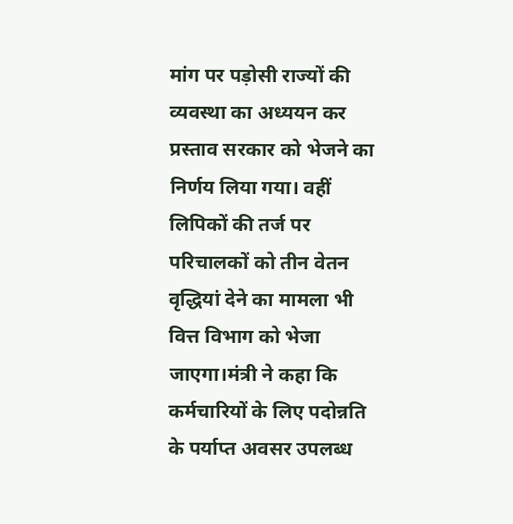मांग पर पड़ोसी राज्यों की व्यवस्था का अध्ययन कर प्रस्ताव सरकार को भेजने का निर्णय लिया गया। वहीं लिपिकों की तर्ज पर परिचालकों को तीन वेतन वृद्धियां देने का मामला भी वित्त विभाग को भेजा जाएगा।मंत्री ने कहा कि कर्मचारियों के लिए पदोन्नति के पर्याप्त अवसर उपलब्ध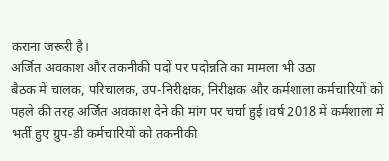कराना जरूरी है।
अर्जित अवकाश और तकनीकी पदों पर पदोन्नति का मामला भी उठा
बैठक में चालक, परिचालक, उप-निरीक्षक, निरीक्षक और कर्मशाला कर्मचारियों को पहले की तरह अर्जित अवकाश देने की मांग पर चर्चा हुई।वर्ष 2018 में कर्मशाला में भर्ती हुए ग्रुप-डी कर्मचारियों को तकनीकी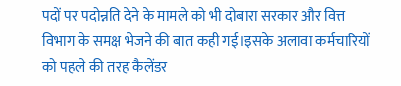पदों पर पदोन्नति देने के मामले को भी दोबारा सरकार और वित्त विभाग के समक्ष भेजने की बात कही गई।इसके अलावा कर्मचारियों को पहले की तरह कैलेंडर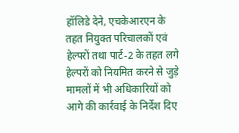हॉलिडे देने, एचकेआरएन के तहत नियुक्त परिचालकों एवं हेल्परों तथा पार्ट-2 के तहत लगे हेल्परों को नियमित करने से जुड़े मामलों में भी अधिकारियों को आगे की कार्रवाई के निर्देश दिए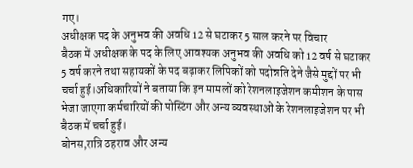गए।
अधीक्षक पद के अनुभव की अवधि 12 से घटाकर 5 साल करने पर विचार
बैठक में अधीक्षक के पद के लिए आवश्यक अनुभव की अवधि को 12 वर्ष से घटाकर 5 वर्ष करने तथा सहायकों के पद बढ़ाकर लिपिकों को पदोन्नति देने जैसे मुद्दों पर भी चर्चा हुई।अधिकारियों ने बताया कि इन मामलों को रेशनलाइजेशन कमीशन के पास भेजा जाएगा कर्मचारियों की पोस्टिंग और अन्य व्यवस्थाओं के रेशनलाइजेशन पर भी बैठक में चर्चा हुई।
बोनस,रात्रि ठहराव और अन्य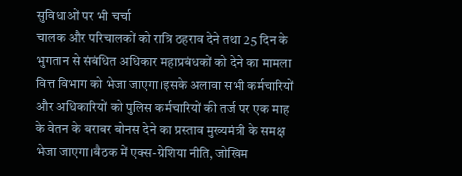सुविधाओं पर भी चर्चा
चालक और परिचालकों को रात्रि ठहराव देने तथा 25 दिन के भुगतान से संबंधित अधिकार महाप्रबंधकों को देने का मामला वित्त विभाग को भेजा जाएगा।इसके अलावा सभी कर्मचारियों और अधिकारियों को पुलिस कर्मचारियों की तर्ज पर एक माह के वेतन के बराबर बोनस देने का प्रस्ताव मुख्यमंत्री के समक्ष भेजा जाएगा।बैठक में एक्स-ग्रेशिया नीति, जोखिम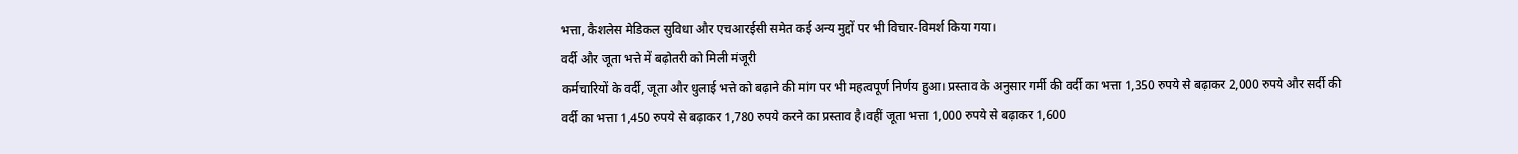भत्ता, कैशलेस मेडिकल सुविधा और एचआरईसी समेत कई अन्य मुद्दों पर भी विचार-विमर्श किया गया।
वर्दी और जूता भत्ते में बढ़ोतरी को मिली मंजूरी
कर्मचारियों के वर्दी, जूता और धुलाई भत्ते को बढ़ाने की मांग पर भी महत्वपूर्ण निर्णय हुआ। प्रस्ताव के अनुसार गर्मी की वर्दी का भत्ता 1,350 रुपये से बढ़ाकर 2,000 रुपये और सर्दी की वर्दी का भत्ता 1,450 रुपये से बढ़ाकर 1,780 रुपये करने का प्रस्ताव है।वहीं जूता भत्ता 1,000 रुपये से बढ़ाकर 1,600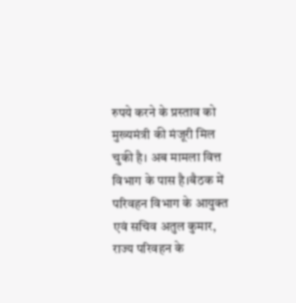रुपये करने के प्रस्ताव को मुख्यमंत्री की मंजूरी मिल चुकी है। अब मामला वित्त विभाग के पास है।बैठक में परिवहन विभाग के आयुक्त एवं सचिव अतुल कुमार, राज्य परिवहन के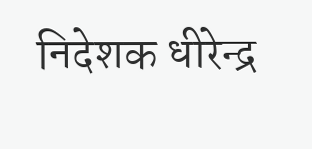निदेशक धीरेन्द्र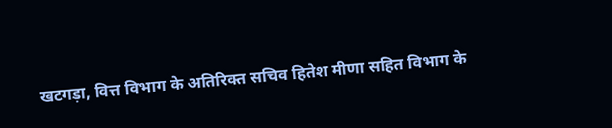खटगड़ा, वित्त विभाग के अतिरिक्त सचिव हितेश मीणा सहित विभाग के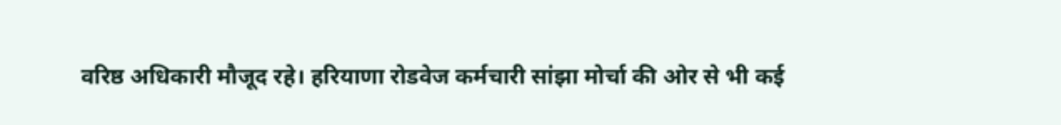वरिष्ठ अधिकारी मौजूद रहे। हरियाणा रोडवेज कर्मचारी सांझा मोर्चा की ओर से भी कई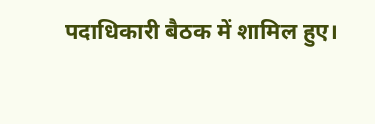पदाधिकारी बैठक में शामिल हुए।